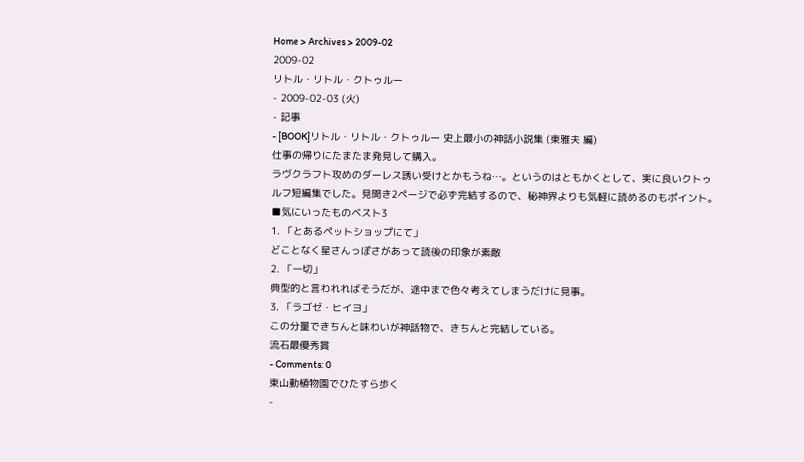Home > Archives > 2009-02
2009-02
リトル・リトル・クトゥルー
- 2009-02-03 (火)
- 記事
- [BOOK]リトル・リトル・クトゥルー 史上最小の神話小説集 (東雅夫 編)
仕事の帰りにたまたま発見して購入。
ラヴクラフト攻めのダーレス誘い受けとかもうね…。というのはともかくとして、実に良いクトゥルフ短編集でした。見開き2ページで必ず完結するので、秘神界よりも気軽に読めるのもポイント。
■気にいったものベスト3
1. 「とあるペットショップにて」
どことなく星さんっぽさがあって読後の印象が素敵
2. 「一切」
典型的と言われればそうだが、途中まで色々考えてしまうだけに見事。
3. 「ラゴゼ・ヒイヨ」
この分量できちんと味わいが神話物で、きちんと完結している。
流石最優秀賞
- Comments: 0
東山動植物園でひたすら歩く
-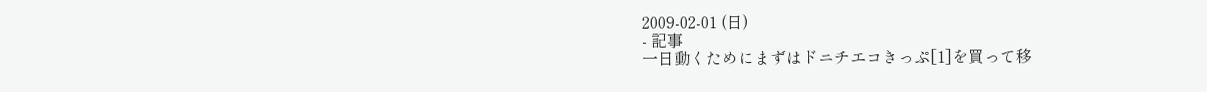2009-02-01 (日)
- 記事
一日動くためにまずはドニチエコきっぷ[1]を買って移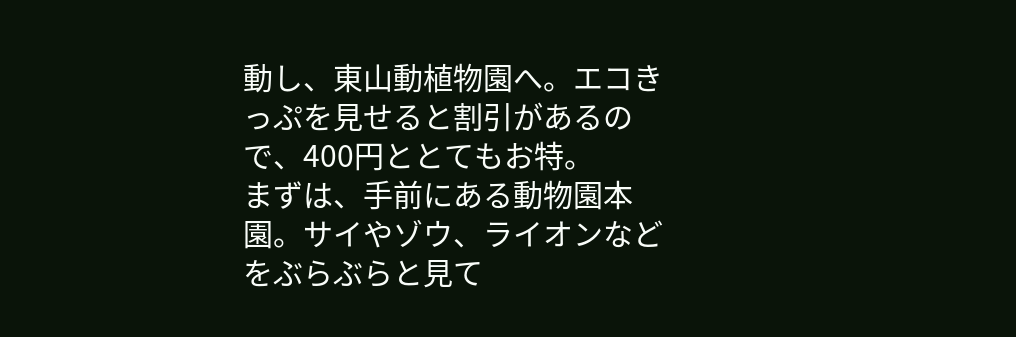動し、東山動植物園へ。エコきっぷを見せると割引があるので、400円ととてもお特。
まずは、手前にある動物園本園。サイやゾウ、ライオンなどをぶらぶらと見て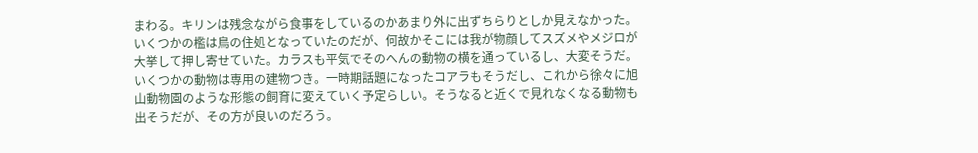まわる。キリンは残念ながら食事をしているのかあまり外に出ずちらりとしか見えなかった。いくつかの檻は鳥の住処となっていたのだが、何故かそこには我が物顔してスズメやメジロが大挙して押し寄せていた。カラスも平気でそのへんの動物の横を通っているし、大変そうだ。
いくつかの動物は専用の建物つき。一時期話題になったコアラもそうだし、これから徐々に旭山動物園のような形態の飼育に変えていく予定らしい。そうなると近くで見れなくなる動物も出そうだが、その方が良いのだろう。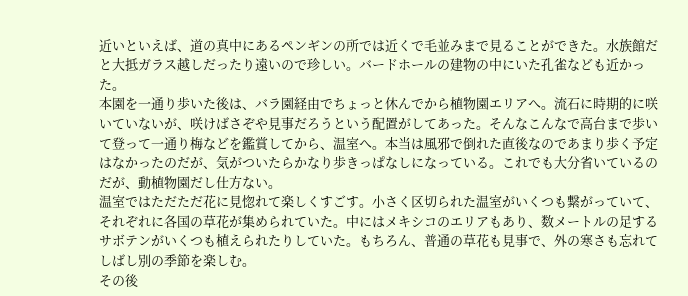近いといえば、道の真中にあるペンギンの所では近くで毛並みまで見ることができた。水族館だと大抵ガラス越しだったり遠いので珍しい。バードホールの建物の中にいた孔雀なども近かった。
本園を一通り歩いた後は、バラ園経由でちょっと休んでから植物園エリアへ。流石に時期的に咲いていないが、咲けばさぞや見事だろうという配置がしてあった。そんなこんなで高台まで歩いて登って一通り梅などを鑑賞してから、温室へ。本当は風邪で倒れた直後なのであまり歩く予定はなかったのだが、気がついたらかなり歩きっぱなしになっている。これでも大分省いているのだが、動植物園だし仕方ない。
温室ではただただ花に見惚れて楽しくすごす。小さく区切られた温室がいくつも繋がっていて、それぞれに各国の草花が集められていた。中にはメキシコのエリアもあり、数メートルの足するサボテンがいくつも植えられたりしていた。もちろん、普通の草花も見事で、外の寒さも忘れてしばし別の季節を楽しむ。
その後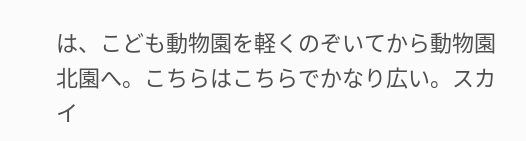は、こども動物園を軽くのぞいてから動物園北園へ。こちらはこちらでかなり広い。スカイ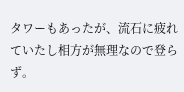タワーもあったが、流石に疲れていたし相方が無理なので登らず。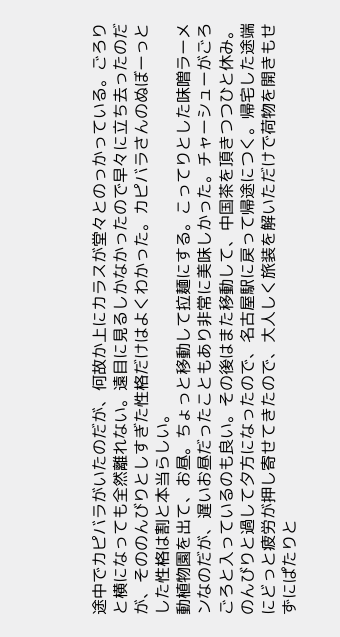途中でカピバラがいたのだが、何故か上にカラスが堂々とのっかっている。ごろりと横になっても全然離れない。遠目に見るしかなかったので早々に立ち去ったのだが、そののんびりとしすぎた性格だけはよくわかった。カピバラさんのぬぼーっとした性格は割と本当らしい。
動植物園を出て、お昼。ちょっと移動して拉麺にする。こってりとした味噌ラーメンなのだが、遅いお昼だったこともあり非常に美味しかった。チャーシューがごろごろと入っているのも良い。その後はまた移動して、中国茶を頂きつつひと休み。
のんびりと過して夕方になったので、名古屋駅に戻って帰途につく。帰宅した途端にどっと疲労が押し寄せてきたので、大人しく旅装を解いただけで荷物を開きもせずにぱたりと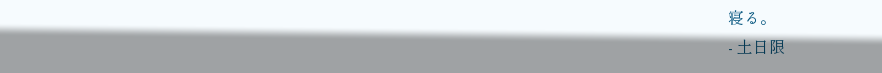寝る。
- 土日限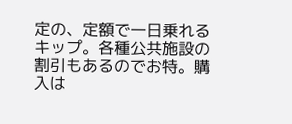定の、定額で一日乗れるキップ。各種公共施設の割引もあるのでお特。購入は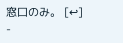窓口のみ。 [↩]
-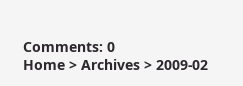Comments: 0
Home > Archives > 2009-02